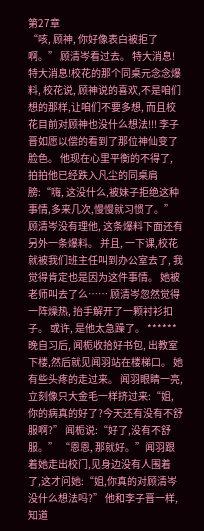第27章
“咳, 顾神, 你好像表白被拒了啊。” 顾清岑看过去。 特大消息!特大消息!校花的那个同桌元念念爆料, 校花说, 顾神说的喜欢,不是咱们想的那样,让咱们不要多想, 而且校花目前对顾神也没什么想法!!! 李子晋如愿以偿的看到了那位神仙变了脸色。 他现在心里平衡的不得了, 拍拍他已经跌入凡尘的同桌肩膀:“嗨, 这没什么,被妹子拒绝这种事情,多来几次,慢慢就习惯了。” 顾清岑没有理他, 这条爆料下面还有另外一条爆料。 并且, 一下课,校花就被我们班主任叫到办公室去了, 我觉得肯定也是因为这件事情。 她被老师叫去了么…… 顾清岑忽然觉得一阵燥热, 抬手解开了一颗衬衫扣子。 或许, 是他太急躁了。 ****** 晚自习后, 闻栀收拾好书包, 出教室下楼,然后就见闻羽站在楼梯口。 她有些头疼的走过来。 闻羽眼睛一亮,立刻像只大金毛一样挤过来:“姐,你的病真的好了?今天还有没有不舒服啊?” 闻栀说:“好了,没有不舒服。” “恩恩, 那就好。”闻羽跟着她走出校门,见身边没有人围着了,这才问她:“姐,你真的对顾清岑没什么想法吗?” 他和李子晋一样,知道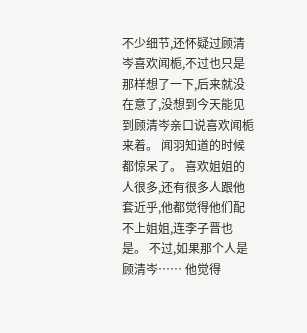不少细节,还怀疑过顾清岑喜欢闻栀,不过也只是那样想了一下,后来就没在意了,没想到今天能见到顾清岑亲口说喜欢闻栀来着。 闻羽知道的时候都惊呆了。 喜欢姐姐的人很多,还有很多人跟他套近乎,他都觉得他们配不上姐姐,连李子晋也是。 不过,如果那个人是顾清岑…… 他觉得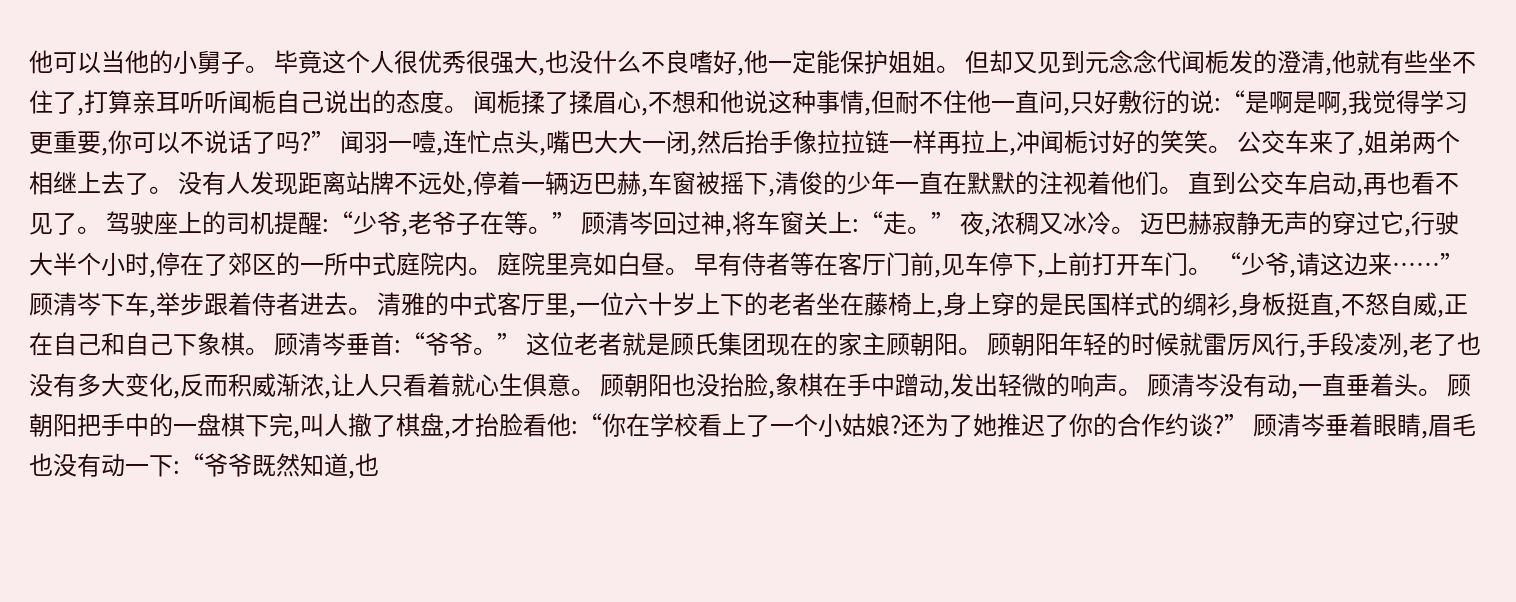他可以当他的小舅子。 毕竟这个人很优秀很强大,也没什么不良嗜好,他一定能保护姐姐。 但却又见到元念念代闻栀发的澄清,他就有些坐不住了,打算亲耳听听闻栀自己说出的态度。 闻栀揉了揉眉心,不想和他说这种事情,但耐不住他一直问,只好敷衍的说:“是啊是啊,我觉得学习更重要,你可以不说话了吗?” 闻羽一噎,连忙点头,嘴巴大大一闭,然后抬手像拉拉链一样再拉上,冲闻栀讨好的笑笑。 公交车来了,姐弟两个相继上去了。 没有人发现距离站牌不远处,停着一辆迈巴赫,车窗被摇下,清俊的少年一直在默默的注视着他们。 直到公交车启动,再也看不见了。 驾驶座上的司机提醒:“少爷,老爷子在等。” 顾清岑回过神,将车窗关上:“走。” 夜,浓稠又冰冷。 迈巴赫寂静无声的穿过它,行驶大半个小时,停在了郊区的一所中式庭院内。 庭院里亮如白昼。 早有侍者等在客厅门前,见车停下,上前打开车门。 “少爷,请这边来……” 顾清岑下车,举步跟着侍者进去。 清雅的中式客厅里,一位六十岁上下的老者坐在藤椅上,身上穿的是民国样式的绸衫,身板挺直,不怒自威,正在自己和自己下象棋。 顾清岑垂首:“爷爷。” 这位老者就是顾氏集团现在的家主顾朝阳。 顾朝阳年轻的时候就雷厉风行,手段凌冽,老了也没有多大变化,反而积威渐浓,让人只看着就心生俱意。 顾朝阳也没抬脸,象棋在手中蹭动,发出轻微的响声。 顾清岑没有动,一直垂着头。 顾朝阳把手中的一盘棋下完,叫人撤了棋盘,才抬脸看他:“你在学校看上了一个小姑娘?还为了她推迟了你的合作约谈?” 顾清岑垂着眼睛,眉毛也没有动一下:“爷爷既然知道,也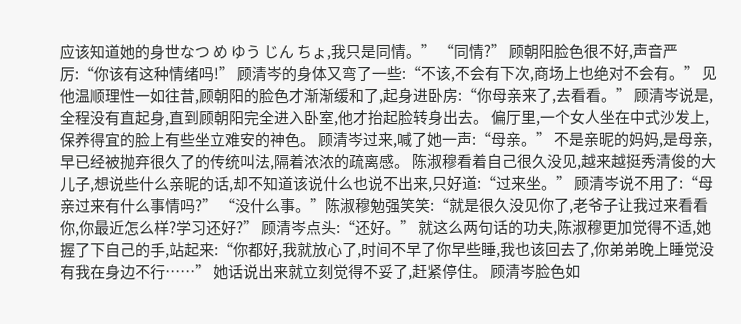应该知道她的身世なつ め ゆう じん ちょ,我只是同情。” “同情?” 顾朝阳脸色很不好,声音严厉:“你该有这种情绪吗!” 顾清岑的身体又弯了一些:“不该,不会有下次,商场上也绝对不会有。” 见他温顺理性一如往昔,顾朝阳的脸色才渐渐缓和了,起身进卧房:“你母亲来了,去看看。” 顾清岑说是,全程没有直起身,直到顾朝阳完全进入卧室,他才抬起脸转身出去。 偏厅里,一个女人坐在中式沙发上,保养得宜的脸上有些坐立难安的神色。 顾清岑过来,喊了她一声:“母亲。” 不是亲昵的妈妈,是母亲,早已经被抛弃很久了的传统叫法,隔着浓浓的疏离感。 陈淑穆看着自己很久没见,越来越挺秀清俊的大儿子,想说些什么亲昵的话,却不知道该说什么也说不出来,只好道:“过来坐。” 顾清岑说不用了:“母亲过来有什么事情吗?” “没什么事。”陈淑穆勉强笑笑:“就是很久没见你了,老爷子让我过来看看你,你最近怎么样?学习还好?” 顾清岑点头:“还好。” 就这么两句话的功夫,陈淑穆更加觉得不适,她握了下自己的手,站起来:“你都好,我就放心了,时间不早了你早些睡,我也该回去了,你弟弟晚上睡觉没有我在身边不行……” 她话说出来就立刻觉得不妥了,赶紧停住。 顾清岑脸色如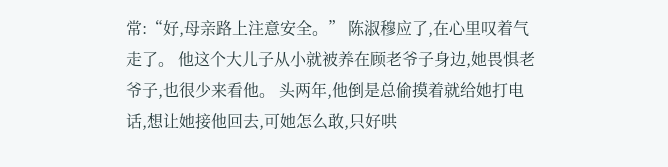常:“好,母亲路上注意安全。” 陈淑穆应了,在心里叹着气走了。 他这个大儿子从小就被养在顾老爷子身边,她畏惧老爷子,也很少来看他。 头两年,他倒是总偷摸着就给她打电话,想让她接他回去,可她怎么敢,只好哄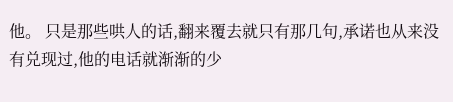他。 只是那些哄人的话,翻来覆去就只有那几句,承诺也从来没有兑现过,他的电话就渐渐的少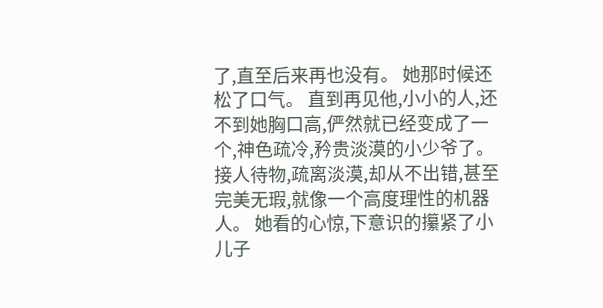了,直至后来再也没有。 她那时候还松了口气。 直到再见他,小小的人,还不到她胸口高,俨然就已经变成了一个,神色疏冷,矜贵淡漠的小少爷了。 接人待物,疏离淡漠,却从不出错,甚至完美无瑕,就像一个高度理性的机器人。 她看的心惊,下意识的攥紧了小儿子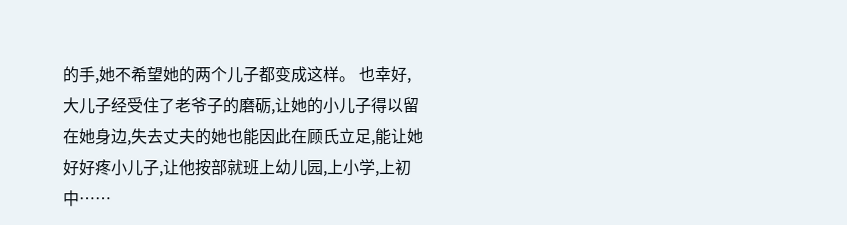的手,她不希望她的两个儿子都变成这样。 也幸好,大儿子经受住了老爷子的磨砺,让她的小儿子得以留在她身边,失去丈夫的她也能因此在顾氏立足,能让她好好疼小儿子,让他按部就班上幼儿园,上小学,上初中……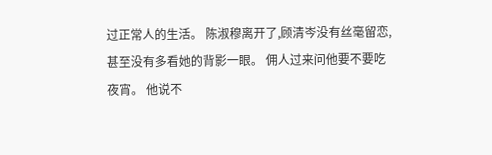过正常人的生活。 陈淑穆离开了,顾清岑没有丝毫留恋,甚至没有多看她的背影一眼。 佣人过来问他要不要吃夜宵。 他说不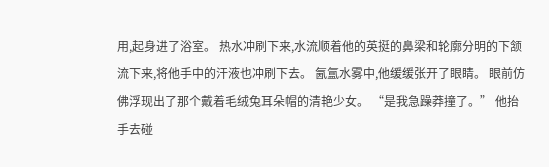用,起身进了浴室。 热水冲刷下来,水流顺着他的英挺的鼻梁和轮廓分明的下颔流下来,将他手中的汗液也冲刷下去。 氤氲水雾中,他缓缓张开了眼睛。 眼前仿佛浮现出了那个戴着毛绒兔耳朵帽的清艳少女。 “是我急躁莽撞了。” 他抬手去碰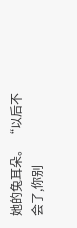她的兔耳朵。 “以后不会了,你别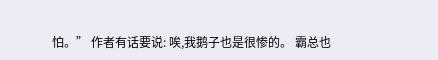怕。” 作者有话要说: 唉,我鹅子也是很惨的。 霸总也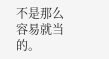不是那么容易就当的。